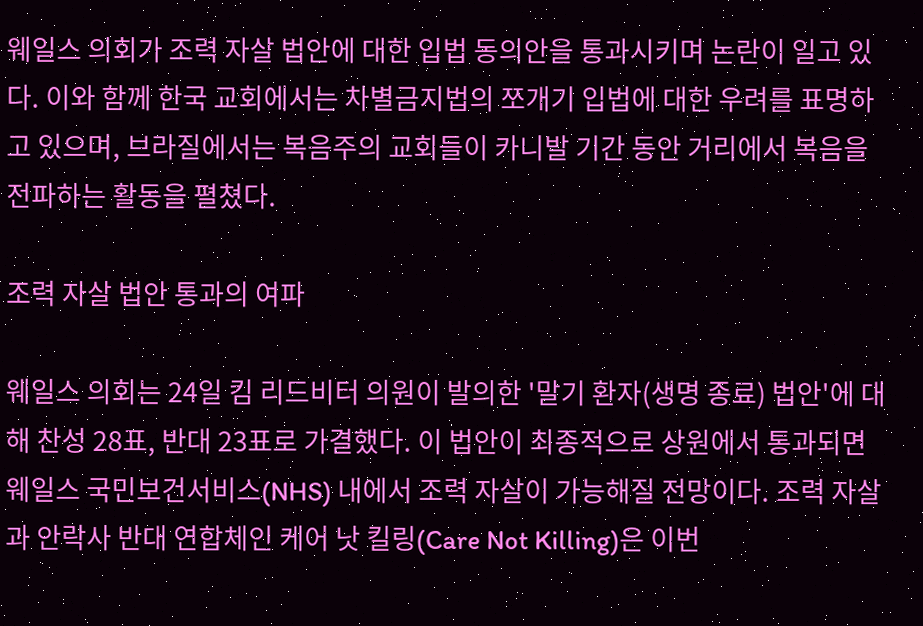웨일스 의회가 조력 자살 법안에 대한 입법 동의안을 통과시키며 논란이 일고 있다. 이와 함께 한국 교회에서는 차별금지법의 쪼개기 입법에 대한 우려를 표명하고 있으며, 브라질에서는 복음주의 교회들이 카니발 기간 동안 거리에서 복음을 전파하는 활동을 펼쳤다.

조력 자살 법안 통과의 여파

웨일스 의회는 24일 킴 리드비터 의원이 발의한 '말기 환자(생명 종료) 법안'에 대해 찬성 28표, 반대 23표로 가결했다. 이 법안이 최종적으로 상원에서 통과되면 웨일스 국민보건서비스(NHS) 내에서 조력 자살이 가능해질 전망이다. 조력 자살과 안락사 반대 연합체인 케어 낫 킬링(Care Not Killing)은 이번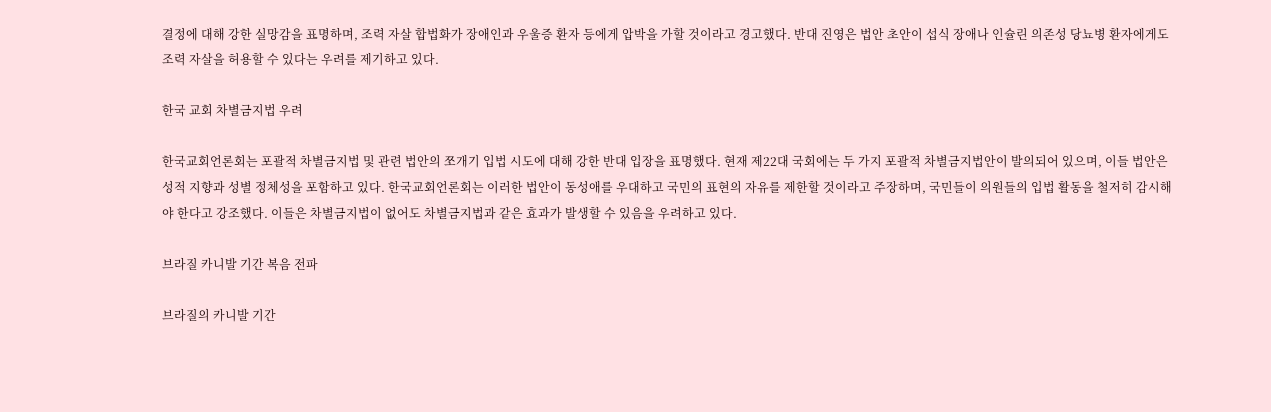결정에 대해 강한 실망감을 표명하며, 조력 자살 합법화가 장애인과 우울증 환자 등에게 압박을 가할 것이라고 경고했다. 반대 진영은 법안 초안이 섭식 장애나 인슐린 의존성 당뇨병 환자에게도 조력 자살을 허용할 수 있다는 우려를 제기하고 있다.

한국 교회 차별금지법 우려

한국교회언론회는 포괄적 차별금지법 및 관련 법안의 쪼개기 입법 시도에 대해 강한 반대 입장을 표명했다. 현재 제22대 국회에는 두 가지 포괄적 차별금지법안이 발의되어 있으며, 이들 법안은 성적 지향과 성별 정체성을 포함하고 있다. 한국교회언론회는 이러한 법안이 동성애를 우대하고 국민의 표현의 자유를 제한할 것이라고 주장하며, 국민들이 의원들의 입법 활동을 철저히 감시해야 한다고 강조했다. 이들은 차별금지법이 없어도 차별금지법과 같은 효과가 발생할 수 있음을 우려하고 있다.

브라질 카니발 기간 복음 전파

브라질의 카니발 기간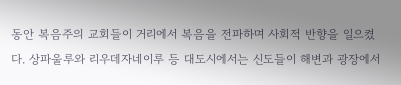동안 복음주의 교회들이 거리에서 복음을 전파하며 사회적 반향을 일으켰다. 상파울루와 리우데자네이루 등 대도시에서는 신도들이 해변과 광장에서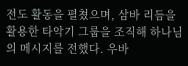전도 활동을 펼쳤으며, 삼바 리듬을 활용한 타악기 그룹을 조직해 하나님의 메시지를 전했다. 우바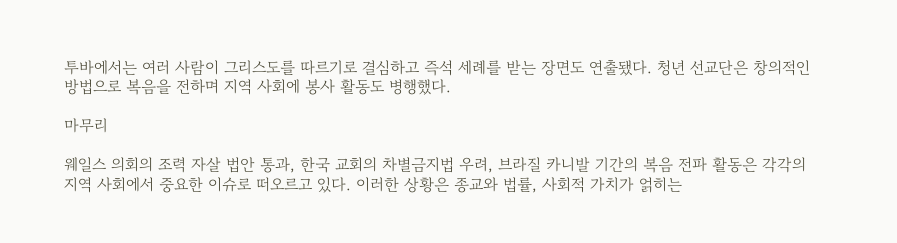투바에서는 여러 사람이 그리스도를 따르기로 결심하고 즉석 세례를 받는 장면도 연출됐다. 청년 선교단은 창의적인 방법으로 복음을 전하며 지역 사회에 봉사 활동도 병행했다.

마무리

웨일스 의회의 조력 자살 법안 통과, 한국 교회의 차별금지법 우려, 브라질 카니발 기간의 복음 전파 활동은 각각의 지역 사회에서 중요한 이슈로 떠오르고 있다. 이러한 상황은 종교와 법률, 사회적 가치가 얽히는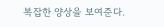복잡한 양상을 보여준다.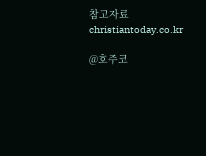참고자료
christiantoday.co.kr

@호주코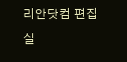리안닷컴 편집실